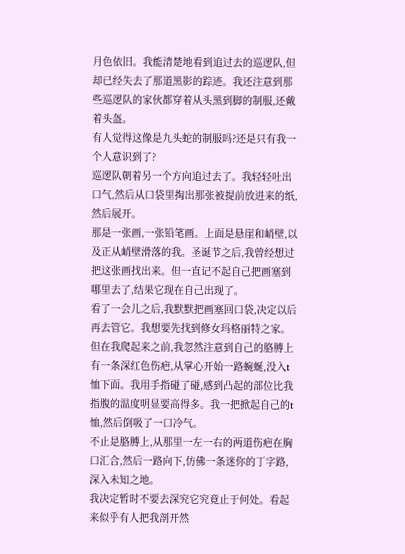月色依旧。我能清楚地看到追过去的巡逻队,但却已经失去了那道黑影的踪迹。我还注意到那些巡逻队的家伙都穿着从头黑到脚的制服,还戴着头盔。
有人觉得这像是九头蛇的制服吗?还是只有我一个人意识到了?
巡逻队朝着另一个方向追过去了。我轻轻吐出口气,然后从口袋里掏出那张被提前放进来的纸,然后展开。
那是一张画,一张铅笔画。上面是悬崖和峭壁,以及正从峭壁滑落的我。圣诞节之后,我曾经想过把这张画找出来。但一直记不起自己把画塞到哪里去了,结果它现在自己出现了。
看了一会儿之后,我默默把画塞回口袋,决定以后再去管它。我想要先找到修女玛格丽特之家。但在我爬起来之前,我忽然注意到自己的胳膊上有一条深红色伤疤,从掌心开始一路蜿蜒,没入t恤下面。我用手指碰了碰,感到凸起的部位比我指腹的温度明显要高得多。我一把掀起自己的t恤,然后倒吸了一口冷气。
不止是胳膊上,从那里一左一右的两道伤疤在胸口汇合,然后一路向下,仿佛一条迷你的丁字路,深入未知之地。
我决定暂时不要去深究它究竟止于何处。看起来似乎有人把我剖开然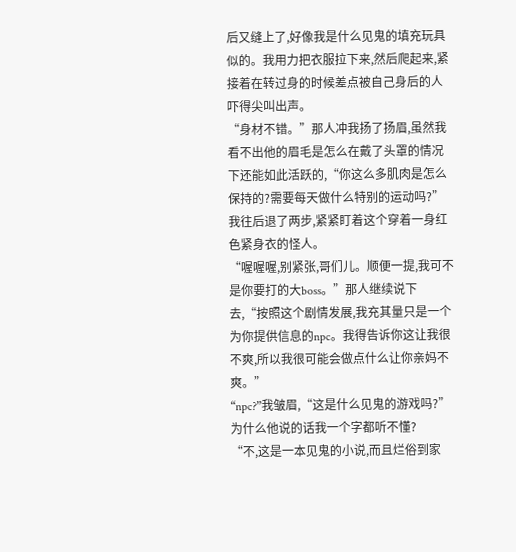后又缝上了,好像我是什么见鬼的填充玩具似的。我用力把衣服拉下来,然后爬起来,紧接着在转过身的时候差点被自己身后的人吓得尖叫出声。
“身材不错。”那人冲我扬了扬眉,虽然我看不出他的眉毛是怎么在戴了头罩的情况下还能如此活跃的,“你这么多肌肉是怎么保持的?需要每天做什么特别的运动吗?”
我往后退了两步,紧紧盯着这个穿着一身红色紧身衣的怪人。
“喔喔喔,别紧张,哥们儿。顺便一提,我可不是你要打的大boss。”那人继续说下去,“按照这个剧情发展,我充其量只是一个为你提供信息的npc。我得告诉你这让我很不爽,所以我很可能会做点什么让你亲妈不爽。”
“npc?”我皱眉,“这是什么见鬼的游戏吗?”为什么他说的话我一个字都听不懂?
“不,这是一本见鬼的小说,而且烂俗到家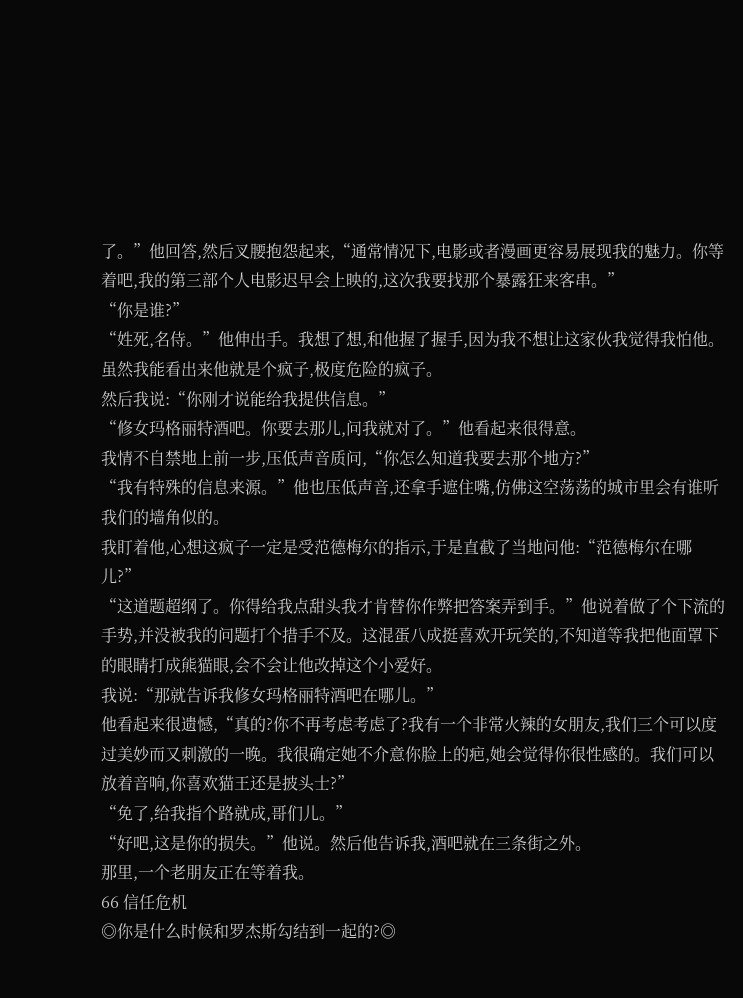了。”他回答,然后叉腰抱怨起来,“通常情况下,电影或者漫画更容易展现我的魅力。你等着吧,我的第三部个人电影迟早会上映的,这次我要找那个暴露狂来客串。”
“你是谁?”
“姓死,名侍。”他伸出手。我想了想,和他握了握手,因为我不想让这家伙我觉得我怕他。虽然我能看出来他就是个疯子,极度危险的疯子。
然后我说:“你刚才说能给我提供信息。”
“修女玛格丽特酒吧。你要去那儿,问我就对了。”他看起来很得意。
我情不自禁地上前一步,压低声音质问,“你怎么知道我要去那个地方?”
“我有特殊的信息来源。”他也压低声音,还拿手遮住嘴,仿佛这空荡荡的城市里会有谁听我们的墙角似的。
我盯着他,心想这疯子一定是受范德梅尔的指示,于是直截了当地问他:“范德梅尔在哪儿?”
“这道题超纲了。你得给我点甜头我才肯替你作弊把答案弄到手。”他说着做了个下流的手势,并没被我的问题打个措手不及。这混蛋八成挺喜欢开玩笑的,不知道等我把他面罩下的眼睛打成熊猫眼,会不会让他改掉这个小爱好。
我说:“那就告诉我修女玛格丽特酒吧在哪儿。”
他看起来很遗憾,“真的?你不再考虑考虑了?我有一个非常火辣的女朋友,我们三个可以度过美妙而又刺激的一晚。我很确定她不介意你脸上的疤,她会觉得你很性感的。我们可以放着音响,你喜欢猫王还是披头士?”
“免了,给我指个路就成,哥们儿。”
“好吧,这是你的损失。”他说。然后他告诉我,酒吧就在三条街之外。
那里,一个老朋友正在等着我。
66 信任危机
◎你是什么时候和罗杰斯勾结到一起的?◎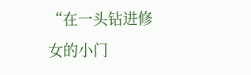“在一头钻进修女的小门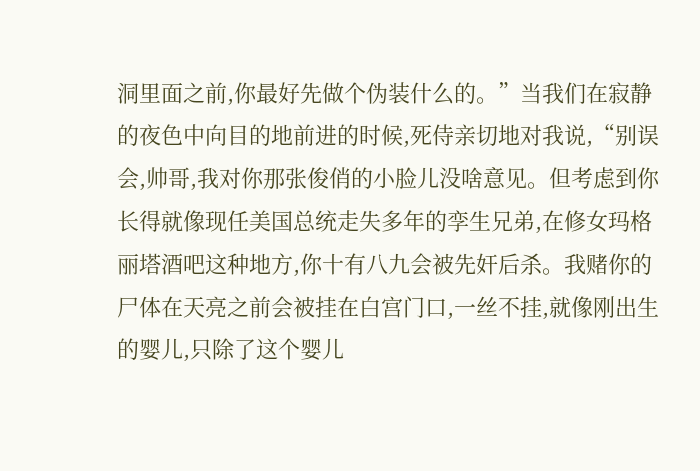洞里面之前,你最好先做个伪装什么的。”当我们在寂静的夜色中向目的地前进的时候,死侍亲切地对我说,“别误会,帅哥,我对你那张俊俏的小脸儿没啥意见。但考虑到你长得就像现任美国总统走失多年的孪生兄弟,在修女玛格丽塔酒吧这种地方,你十有八九会被先奸后杀。我赌你的尸体在天亮之前会被挂在白宫门口,一丝不挂,就像刚出生的婴儿,只除了这个婴儿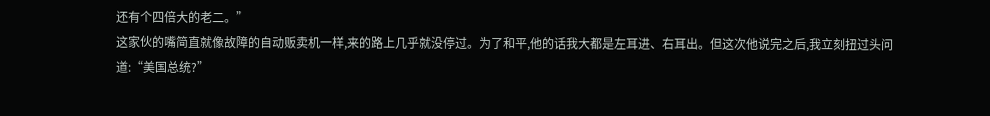还有个四倍大的老二。”
这家伙的嘴简直就像故障的自动贩卖机一样,来的路上几乎就没停过。为了和平,他的话我大都是左耳进、右耳出。但这次他说完之后,我立刻扭过头问道:“美国总统?”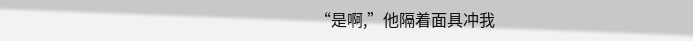“是啊,”他隔着面具冲我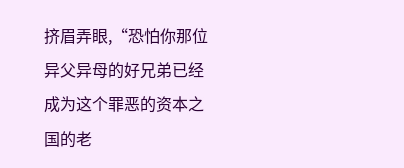挤眉弄眼,“恐怕你那位异父异母的好兄弟已经成为这个罪恶的资本之国的老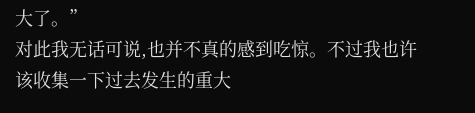大了。”
对此我无话可说,也并不真的感到吃惊。不过我也许该收集一下过去发生的重大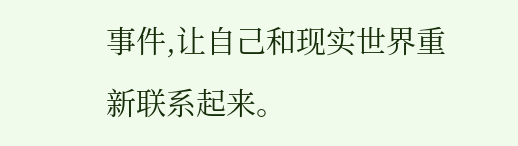事件,让自己和现实世界重新联系起来。